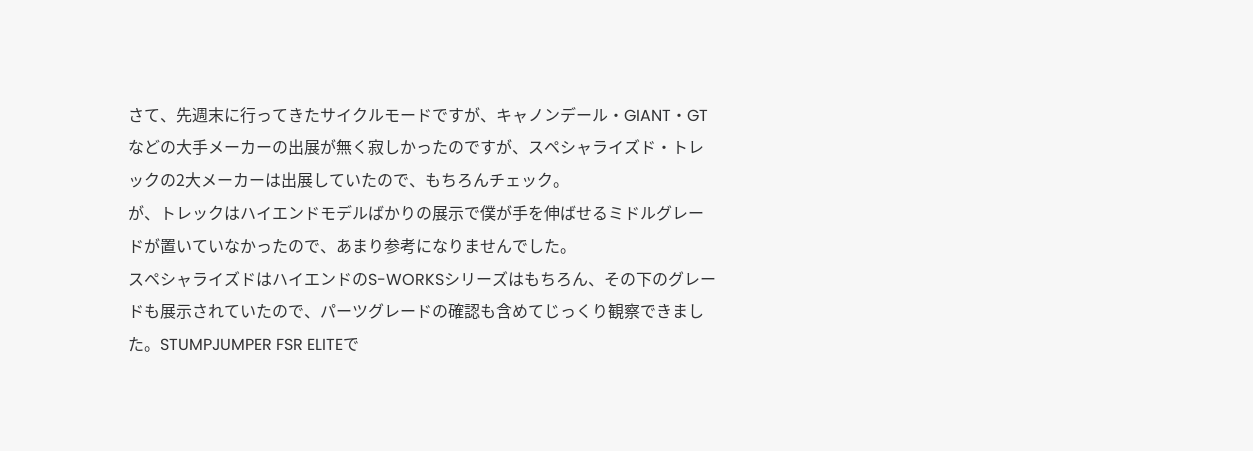さて、先週末に行ってきたサイクルモードですが、キャノンデール・GIANT・GTなどの大手メーカーの出展が無く寂しかったのですが、スペシャライズド・トレックの2大メーカーは出展していたので、もちろんチェック。
が、トレックはハイエンドモデルばかりの展示で僕が手を伸ばせるミドルグレードが置いていなかったので、あまり参考になりませんでした。
スペシャライズドはハイエンドのS-WORKSシリーズはもちろん、その下のグレードも展示されていたので、パーツグレードの確認も含めてじっくり観察できました。STUMPJUMPER FSR ELITEで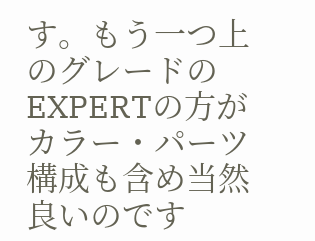す。もう一つ上のグレードのEXPERTの方がカラー・パーツ構成も含め当然良いのです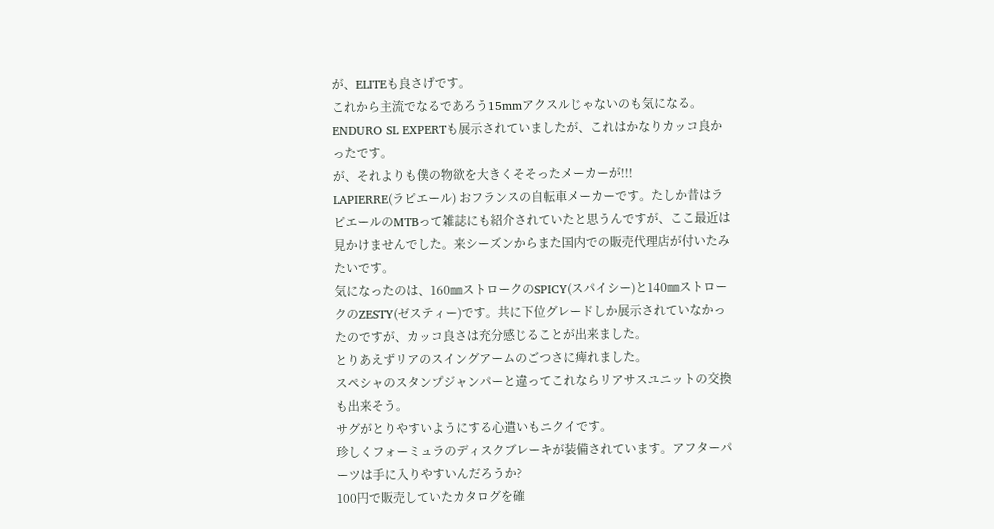が、ELITEも良さげです。
これから主流でなるであろう15mmアクスルじゃないのも気になる。
ENDURO SL EXPERTも展示されていましたが、これはかなりカッコ良かったです。
が、それよりも僕の物欲を大きくそそったメーカーが!!!
LAPIERRE(ラピエール) おフランスの自転車メーカーです。たしか昔はラピエールのMTBって雑誌にも紹介されていたと思うんですが、ここ最近は見かけませんでした。来シーズンからまた国内での販売代理店が付いたみたいです。
気になったのは、160㎜ストロークのSPICY(スパイシー)と140㎜ストロークのZESTY(ゼスティー)です。共に下位グレードしか展示されていなかったのですが、カッコ良さは充分感じることが出来ました。
とりあえずリアのスイングアームのごつさに痺れました。
スペシャのスタンプジャンパーと違ってこれならリアサスユニットの交換も出来そう。
サグがとりやすいようにする心遣いもニクイです。
珍しくフォーミュラのディスクブレーキが装備されています。アフターパーツは手に入りやすいんだろうか?
100円で販売していたカタログを確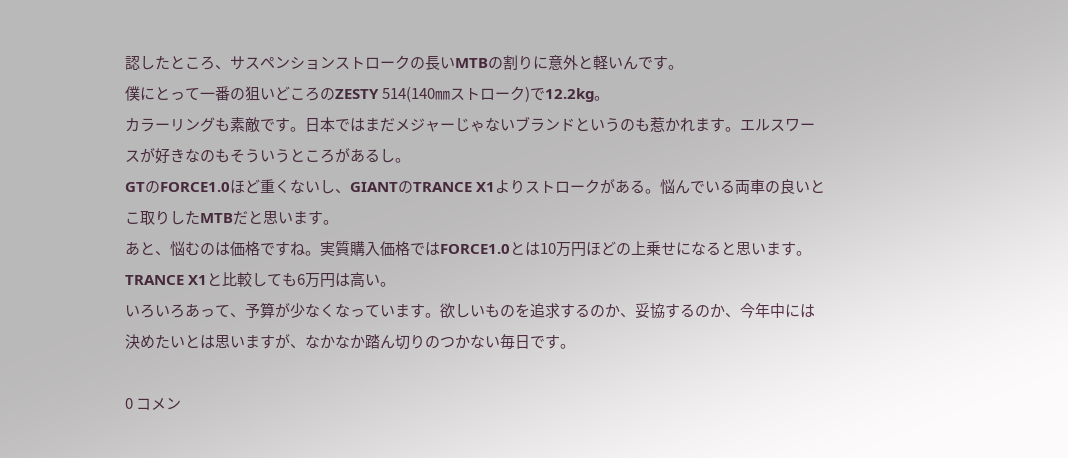認したところ、サスペンションストロークの長いMTBの割りに意外と軽いんです。
僕にとって一番の狙いどころのZESTY 514(140㎜ストローク)で12.2kg。
カラーリングも素敵です。日本ではまだメジャーじゃないブランドというのも惹かれます。エルスワースが好きなのもそういうところがあるし。
GTのFORCE1.0ほど重くないし、GIANTのTRANCE X1よりストロークがある。悩んでいる両車の良いとこ取りしたMTBだと思います。
あと、悩むのは価格ですね。実質購入価格ではFORCE1.0とは10万円ほどの上乗せになると思います。TRANCE X1と比較しても6万円は高い。
いろいろあって、予算が少なくなっています。欲しいものを追求するのか、妥協するのか、今年中には決めたいとは思いますが、なかなか踏ん切りのつかない毎日です。

0 コメン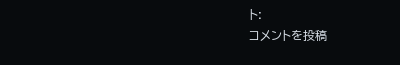ト:
コメントを投稿